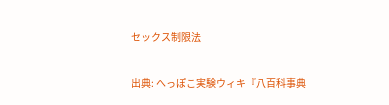セックス制限法

出典: へっぽこ実験ウィキ『八百科事典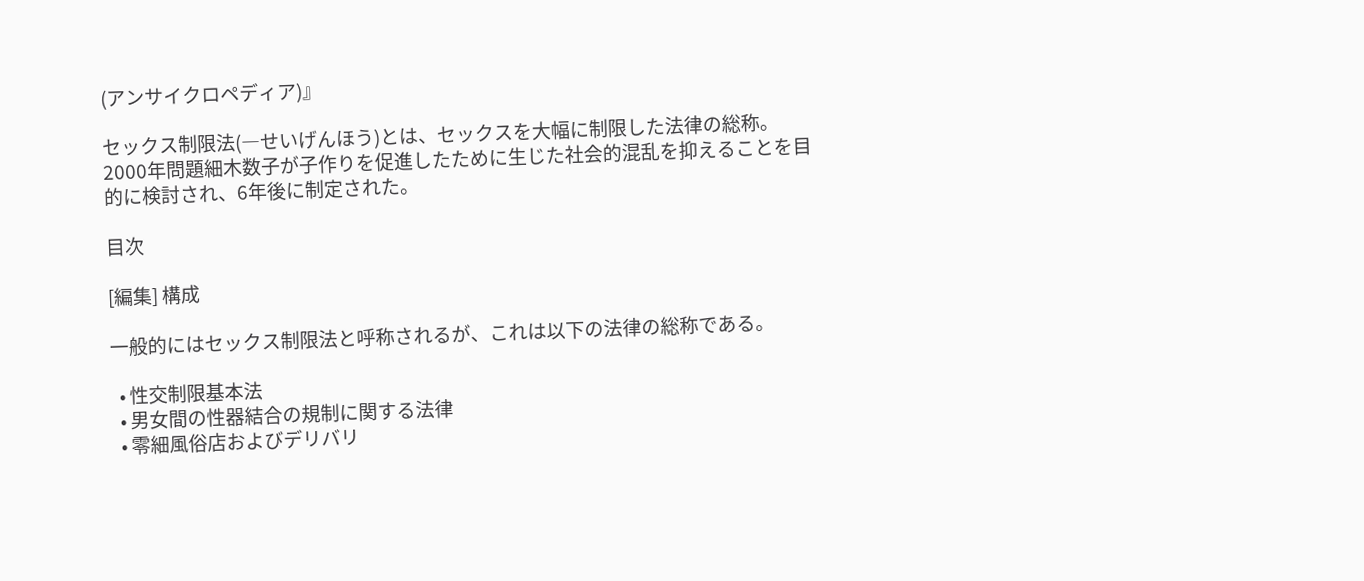(アンサイクロペディア)』

セックス制限法(―せいげんほう)とは、セックスを大幅に制限した法律の総称。2000年問題細木数子が子作りを促進したために生じた社会的混乱を抑えることを目的に検討され、6年後に制定された。

目次

[編集] 構成

一般的にはセックス制限法と呼称されるが、これは以下の法律の総称である。

  • 性交制限基本法
  • 男女間の性器結合の規制に関する法律
  • 零細風俗店およびデリバリ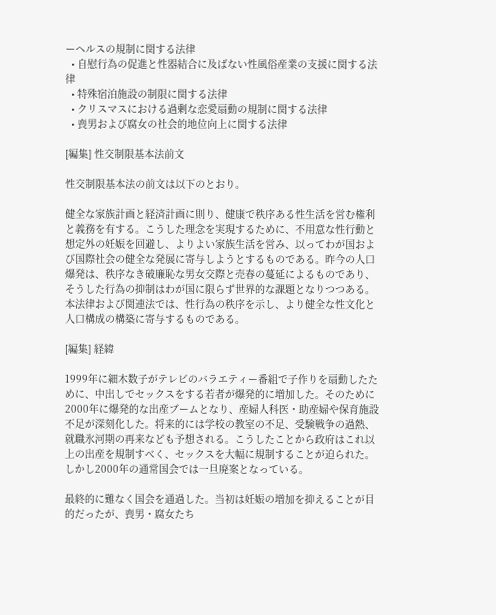ーヘルスの規制に関する法律
  • 自慰行為の促進と性器結合に及ばない性風俗産業の支援に関する法律
  • 特殊宿泊施設の制限に関する法律
  • クリスマスにおける過剰な恋愛扇動の規制に関する法律
  • 喪男および腐女の社会的地位向上に関する法律

[編集] 性交制限基本法前文

性交制限基本法の前文は以下のとおり。

健全な家族計画と経済計画に則り、健康で秩序ある性生活を営む権利と義務を有する。こうした理念を実現するために、不用意な性行動と想定外の妊娠を回避し、よりよい家族生活を営み、以ってわが国および国際社会の健全な発展に寄与しようとするものである。昨今の人口爆発は、秩序なき破廉恥な男女交際と売春の蔓延によるものであり、そうした行為の抑制はわが国に限らず世界的な課題となりつつある。本法律および関連法では、性行為の秩序を示し、より健全な性文化と人口構成の構築に寄与するものである。

[編集] 経緯

1999年に細木数子がテレビのバラエティー番組で子作りを扇動したために、中出しでセックスをする若者が爆発的に増加した。そのために2000年に爆発的な出産ブームとなり、産婦人科医・助産婦や保育施設不足が深刻化した。将来的には学校の教室の不足、受験戦争の過熱、就職氷河期の再来なども予想される。こうしたことから政府はこれ以上の出産を規制すべく、セックスを大幅に規制することが迫られた。しかし2000年の通常国会では一旦廃案となっている。

最終的に難なく国会を通過した。当初は妊娠の増加を抑えることが目的だったが、喪男・腐女たち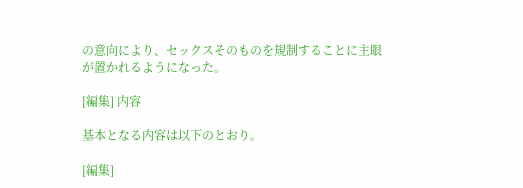の意向により、セックスそのものを規制することに主眼が置かれるようになった。

[編集] 内容

基本となる内容は以下のとおり。

[編集]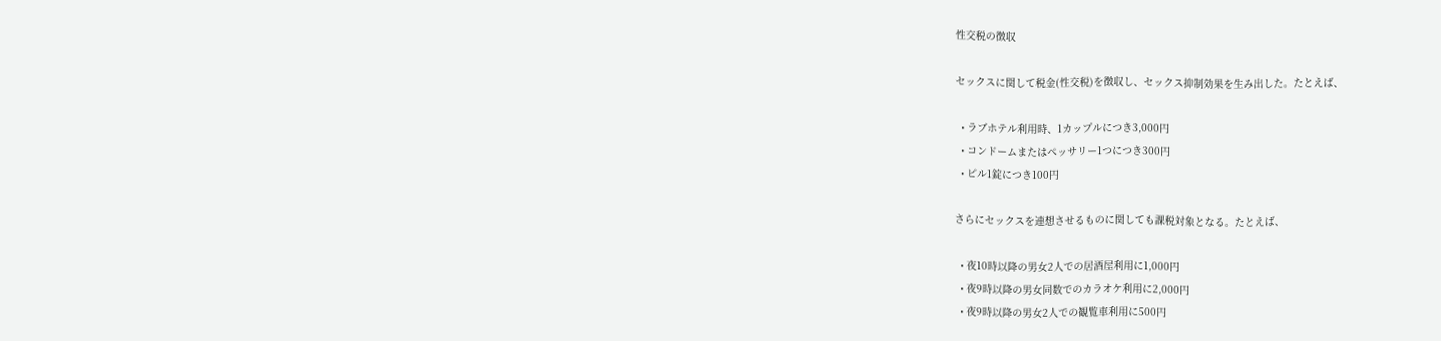性交税の徴収

セックスに関して税金(性交税)を徴収し、セックス抑制効果を生み出した。たとえば、

  • ラブホテル利用時、1カップルにつき3,000円
  • コンドームまたはペッサリー1つにつき300円
  • ピル1錠につき100円

さらにセックスを連想させるものに関しても課税対象となる。たとえば、

  • 夜10時以降の男女2人での居酒屋利用に1,000円
  • 夜9時以降の男女同数でのカラオケ利用に2,000円
  • 夜9時以降の男女2人での観覧車利用に500円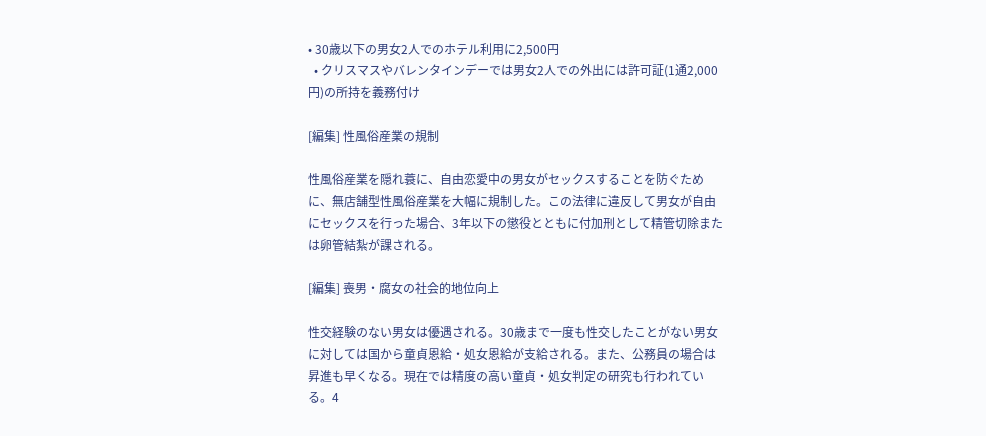• 30歳以下の男女2人でのホテル利用に2,500円
  • クリスマスやバレンタインデーでは男女2人での外出には許可証(1通2,000円)の所持を義務付け

[編集] 性風俗産業の規制

性風俗産業を隠れ蓑に、自由恋愛中の男女がセックスすることを防ぐために、無店舗型性風俗産業を大幅に規制した。この法律に違反して男女が自由にセックスを行った場合、3年以下の懲役とともに付加刑として精管切除または卵管結紮が課される。

[編集] 喪男・腐女の社会的地位向上

性交経験のない男女は優遇される。30歳まで一度も性交したことがない男女に対しては国から童貞恩給・処女恩給が支給される。また、公務員の場合は昇進も早くなる。現在では精度の高い童貞・処女判定の研究も行われている。4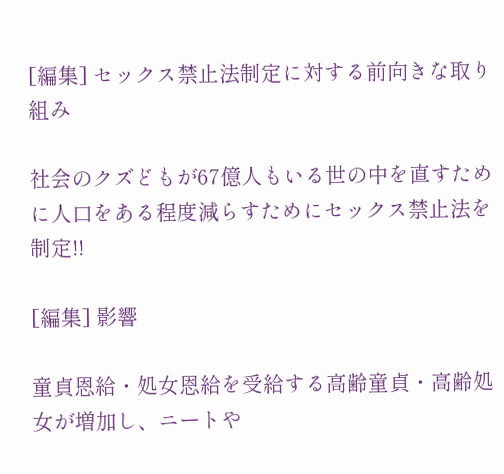[編集] セックス禁止法制定に対する前向きな取り組み

社会のクズどもが67億人もいる世の中を直すために人口をある程度減らすためにセックス禁止法を制定!!

[編集] 影響

童貞恩給・処女恩給を受給する高齢童貞・高齢処女が増加し、ニートや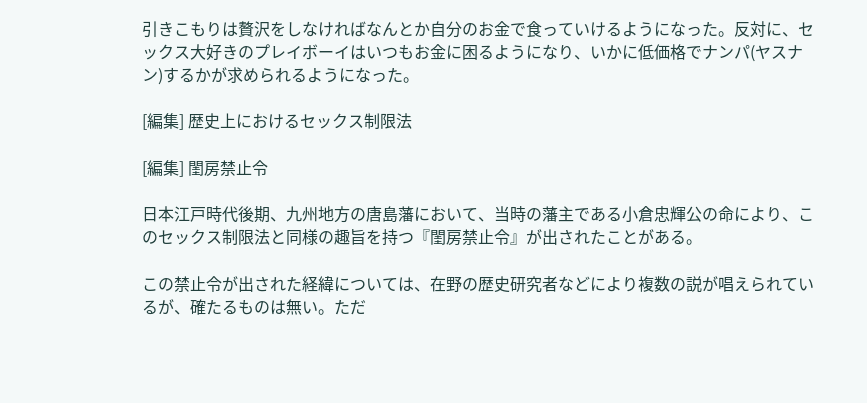引きこもりは贅沢をしなければなんとか自分のお金で食っていけるようになった。反対に、セックス大好きのプレイボーイはいつもお金に困るようになり、いかに低価格でナンパ(ヤスナン)するかが求められるようになった。

[編集] 歴史上におけるセックス制限法

[編集] 閨房禁止令

日本江戸時代後期、九州地方の唐島藩において、当時の藩主である小倉忠輝公の命により、このセックス制限法と同様の趣旨を持つ『閨房禁止令』が出されたことがある。

この禁止令が出された経緯については、在野の歴史研究者などにより複数の説が唱えられているが、確たるものは無い。ただ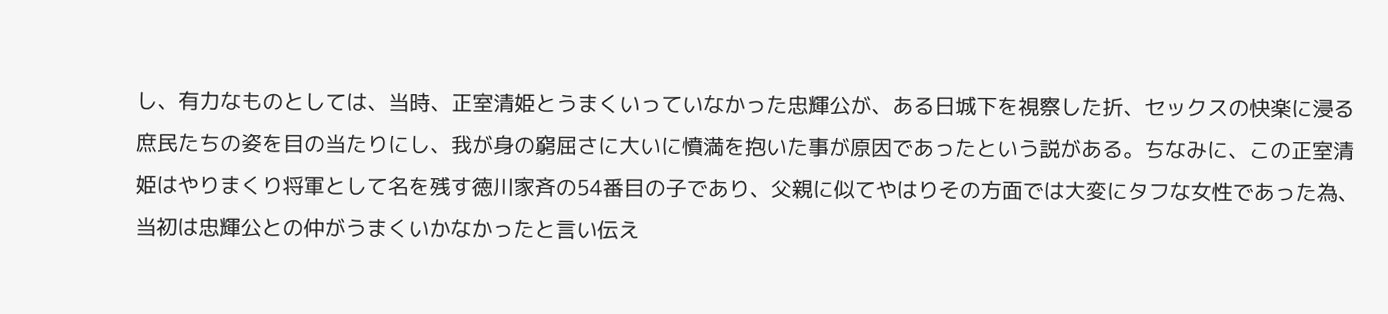し、有力なものとしては、当時、正室清姫とうまくいっていなかった忠輝公が、ある日城下を視察した折、セックスの快楽に浸る庶民たちの姿を目の当たりにし、我が身の窮屈さに大いに憤満を抱いた事が原因であったという説がある。ちなみに、この正室清姫はやりまくり将軍として名を残す徳川家斉の54番目の子であり、父親に似てやはりその方面では大変にタフな女性であった為、当初は忠輝公との仲がうまくいかなかったと言い伝え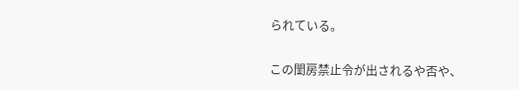られている。

この閨房禁止令が出されるや否や、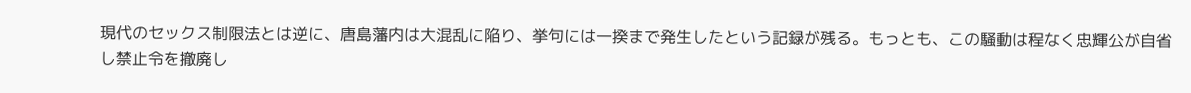現代のセックス制限法とは逆に、唐島藩内は大混乱に陥り、挙句には一揆まで発生したという記録が残る。もっとも、この騒動は程なく忠輝公が自省し禁止令を撤廃し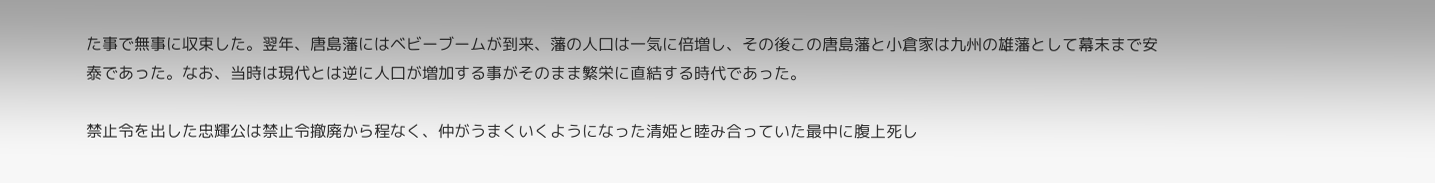た事で無事に収束した。翌年、唐島藩にはベビーブームが到来、藩の人口は一気に倍増し、その後この唐島藩と小倉家は九州の雄藩として幕末まで安泰であった。なお、当時は現代とは逆に人口が増加する事がそのまま繁栄に直結する時代であった。

禁止令を出した忠輝公は禁止令撤廃から程なく、仲がうまくいくようになった清姫と睦み合っていた最中に腹上死し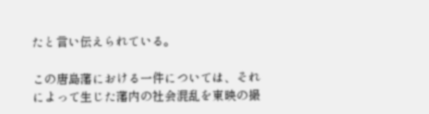たと言い伝えられている。

この唐島藩における一件については、それによって生じた藩内の社会混乱を東映の撮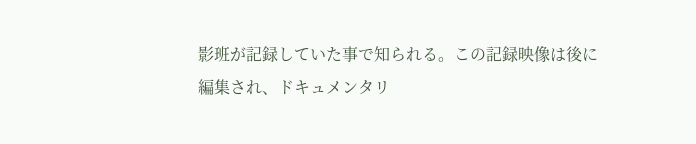影班が記録していた事で知られる。この記録映像は後に編集され、ドキュメンタリ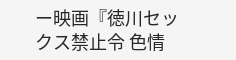ー映画『徳川セックス禁止令 色情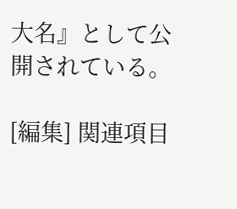大名』として公開されている。

[編集] 関連項目